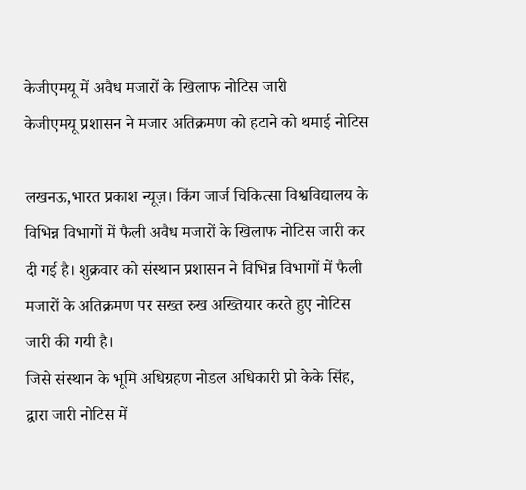केजीएमयू में अवैध मजारों के खिलाफ नोटिस जारी
केजीएमयू प्रशासन ने मजार अतिक्रमण को हटाने को थमाई नोटिस

लखनऊ,भारत प्रकाश न्यूज़। किंग जार्ज चिकित्सा विश्वविद्यालय के विभिन्न विभागों में फैली अवैध मजारों के खिलाफ नोटिस जारी कर दी गई है। शुक्रवार को संस्थान प्रशासन ने विभिन्न विभागों में फैली मजारों के अतिक्रमण पर सख्त रुख अख्तियार करते हुए नोटिस जारी की गयी है।
जिसे संस्थान के भूमि अधिग्रहण नोडल अधिकारी प्रो केके सिंह, द्वारा जारी नोटिस में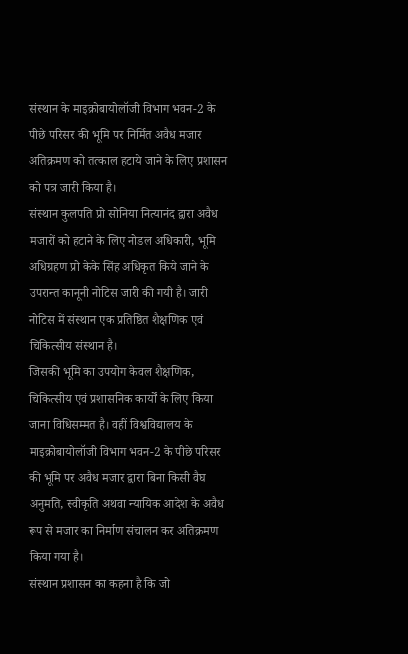संस्थान के माइक्रोबायोलॉजी विभाग भवन-2 के पीछे परिसर की भूमि पर निर्मित अवैध मजार अतिक्रमण को तत्काल हटाये जाने के लिए प्रशासन को पत्र जारी किया है।
संस्थान कुलपति प्रो सोनिया नित्यानंद द्वारा अवैध मजारों को हटाने के लिए नोडल अधिकारी, भूमि अधिग्रहण प्रो केके सिंह अधिकृत किये जाने के उपरान्त कानूनी नोटिस जारी की गयी है। जारी नोटिस में संस्थान एक प्रतिष्ठित शैक्षणिक एवं चिकित्सीय संस्थान है।
जिसकी भूमि का उपयोग केवल शैक्षणिक, चिकित्सीय एवं प्रशासनिक कार्यों के लिए किया जाना विधिसम्मत है। वहीं विश्वविद्यालय के माइक्रोबायोलॉजी विभाग भवन-2 के पीछे परिसर की भूमि पर अवैध मजार द्वारा बिना किसी वैघ अनुमति, स्वीकृति अथवा न्यायिक आदेश के अवैध रूप से मजार का निर्माण संचालन कर अतिक्रमण किया गया है।
संस्थान प्रशासन का कहना है कि जो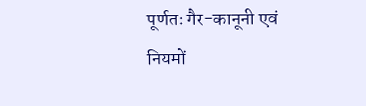पूर्णतः गैर-कानूनी एवं नियमों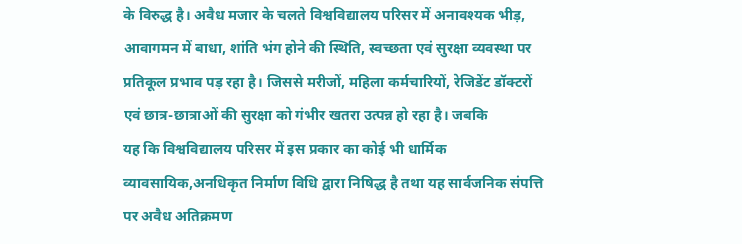के विरुद्ध है। अवैध मजार के चलते विश्वविद्यालय परिसर में अनावश्यक भीड़, आवागमन में बाधा, शांति भंग होने की स्थिति, स्वच्छता एवं सुरक्षा व्यवस्था पर प्रतिकूल प्रभाव पड़ रहा है। जिससे मरीजों, महिला कर्मचारियों, रेजिडेंट डॉक्टरों एवं छात्र-छात्राओं की सुरक्षा को गंभीर खतरा उत्पन्न हो रहा है। जबकि
यह कि विश्वविद्यालय परिसर में इस प्रकार का कोई भी धार्मिक व्यावसायिक,अनधिकृत निर्माण विधि द्वारा निषिद्ध है तथा यह सार्वजनिक संपत्ति पर अवैध अतिक्रमण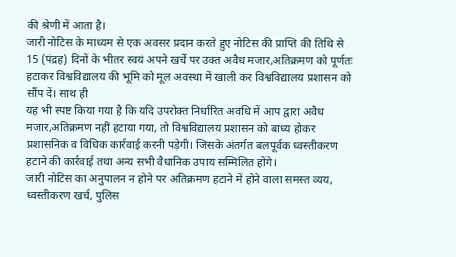की श्रेणी में आता है।
जारी नोटिस के माध्यम से एक अवसर प्रदान करते हुए नोटिस की प्राप्ति की तिथि से 15 (पंद्रह) दिनों के भीतर स्वयं अपने खर्चे पर उक्त अवैध मजार,अतिक्रमण को पूर्णतः हटाकर विश्वविद्यालय की भूमि को मूल अवस्था में खाली कर विश्वविद्यालय प्रशासन को सौंप दें। साथ ही
यह भी स्पष्ट किया गया है कि यदि उपरोक्त निर्धारित अवधि में आप द्वारा अवैध मजार,अतिक्रमण नहीं हटाया गया, तो विश्वविद्यालय प्रशासन को बाध्य होकर प्रशासनिक व विधिक कार्रवाई करनी पड़ेगी। जिसके अंतर्गत बलपूर्वक ध्वस्तीकरण हटाने की कार्रवाई तथा अन्य सभी वैधानिक उपाय सम्मिलित होंगे।
जारी नोटिस का अनुपालन न होने पर अतिक्रमण हटाने में होने वाला समस्त व्यय, ध्वस्तीकरण खर्च, पुलिस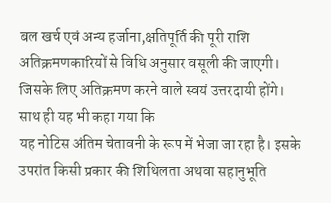बल खर्च एवं अन्य हर्जाना,क्षतिपूर्ति की पूरी राशि अतिक्रमणकारियों से विधि अनुसार वसूली की जाएगी। जिसके लिए अतिक्रमण करने वाले स्वयं उत्तरदायी होंगे। साथ ही यह भी कहा गया कि
यह नोटिस अंतिम चेतावनी के रूप में भेजा जा रहा है। इसके उपरांत किसी प्रकार की शिथिलता अथवा सहानुभूति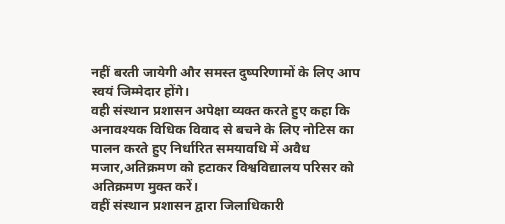नहीं बरती जायेगी और समस्त दुष्परिणामों के लिए आप स्वयं जिम्मेदार होंगे।
वही संस्थान प्रशासन अपेक्षा व्यक्त करते हुए कहा कि अनावश्यक विधिक विवाद से बचने के लिए नोटिस का पालन करते हुए निर्धारित समयावधि में अवैध मजार,अतिक्रमण को हटाकर विश्वविद्यालय परिसर को अतिक्रमण मुक्त करें।
वहीं संस्थान प्रशासन द्वारा जिलाधिकारी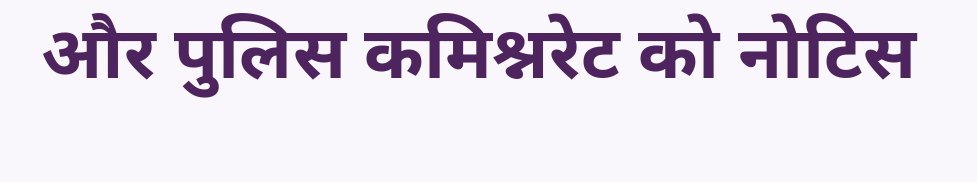और पुलिस कमिश्नरेट को नोटिस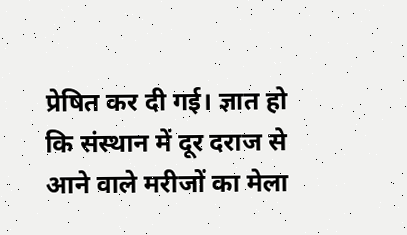प्रेषित कर दी गई। ज्ञात हो कि संस्थान में दूर दराज से आने वाले मरीजों का मेला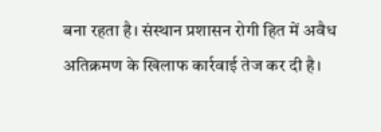बना रहता है। संस्थान प्रशासन रोगी हित में अवैध अतिक्रमण के खिलाफ कार्रवाई तेज कर दी है।